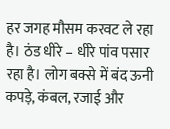हर जगह मौसम करवट ले रहा है। ठंड धीरे – धीरे पांव पसार रहा है। लोग बक्से में बंद ऊनी कपड़े, कंबल, रजाई और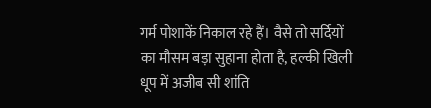गर्म पोशाकें निकाल रहे हैं। वैसे तो सर्दियों का मौसम बड़ा सुहाना होता है, हल्की खिली धूप में अजीब सी शांति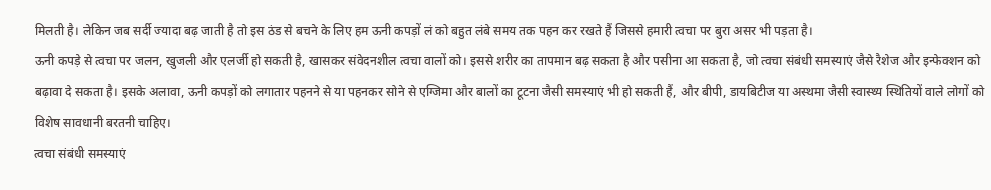मिलती है। लेकिन जब सर्दी ज्यादा बढ़ जाती है तो इस ठंड से बचने के लिए हम ऊनी कपड़ों लं को बहुत लंबे समय तक पहन कर रखते हैं जिससे हमारी त्वचा पर बुरा असर भी पड़ता है।
ऊनी कपड़े से त्वचा पर जलन, खुजली और एलर्जी हो सकती है, खासकर संवेदनशील त्वचा वालों को। इससे शरीर का तापमान बढ़ सकता है और पसीना आ सकता है, जो त्वचा संबंधी समस्याएं जैसे रैशेज और इन्फेक्शन को बढ़ावा दे सकता है। इसके अलावा, ऊनी कपड़ों को लगातार पहनने से या पहनकर सोने से एग्जिमा और बालों का टूटना जैसी समस्याएं भी हो सकती हैं, और बीपी, डायबिटीज या अस्थमा जैसी स्वास्थ्य स्थितियों वाले लोगों को विशेष सावधानी बरतनी चाहिए।
त्वचा संबंधी समस्याएं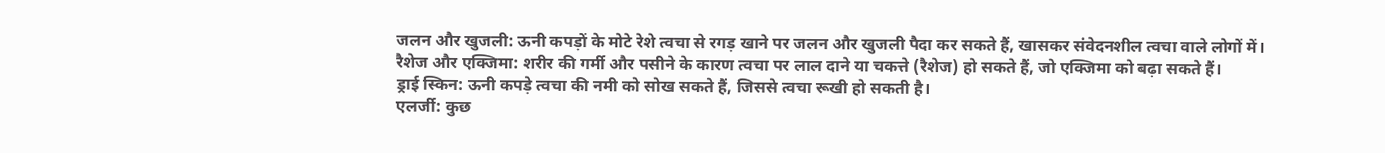जलन और खुजली: ऊनी कपड़ों के मोटे रेशे त्वचा से रगड़ खाने पर जलन और खुजली पैदा कर सकते हैं, खासकर संवेदनशील त्वचा वाले लोगों में।
रैशेज और एक्जिमा: शरीर की गर्मी और पसीने के कारण त्वचा पर लाल दाने या चकत्ते (रैशेज) हो सकते हैं, जो एक्जिमा को बढ़ा सकते हैं।
ड्राई स्किन: ऊनी कपड़े त्वचा की नमी को सोख सकते हैं, जिससे त्वचा रूखी हो सकती है।
एलर्जी: कुछ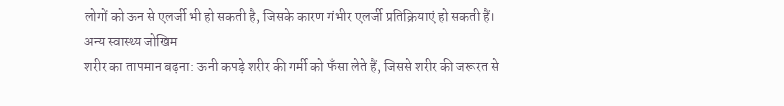लोगों को ऊन से एलर्जी भी हो सकती है, जिसके कारण गंभीर एलर्जी प्रतिक्रियाएं हो सकती हैं।
अन्य स्वास्थ्य जोखिम
शरीर का तापमान बढ़ना: ऊनी कपड़े शरीर की गर्मी को फँसा लेते हैं, जिससे शरीर की जरूरत से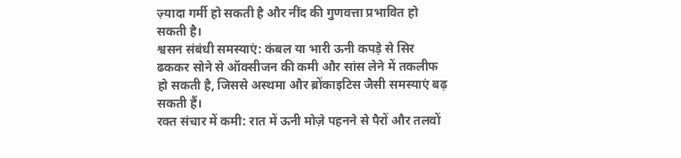ज़्यादा गर्मी हो सकती है और नींद की गुणवत्ता प्रभावित हो सकती है।
श्वसन संबंधी समस्याएं: कंबल या भारी ऊनी कपड़े से सिर ढककर सोने से ऑक्सीजन की कमी और सांस लेने में तकलीफ हो सकती है, जिससे अस्थमा और ब्रोंकाइटिस जैसी समस्याएं बढ़ सकती हैं।
रक्त संचार में कमी: रात में ऊनी मोज़े पहनने से पैरों और तलवों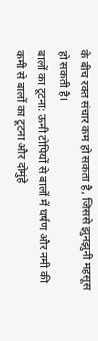के बीच रक्त संचार कम हो सकता है, जिससे झुनझुनी महसूस हो सकती है।
बालों का टूटना: ऊनी टोपियों से बालों में घर्षण और नमी की कमी से बालों का टूटना और दोमुंहे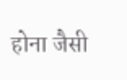होना जैसी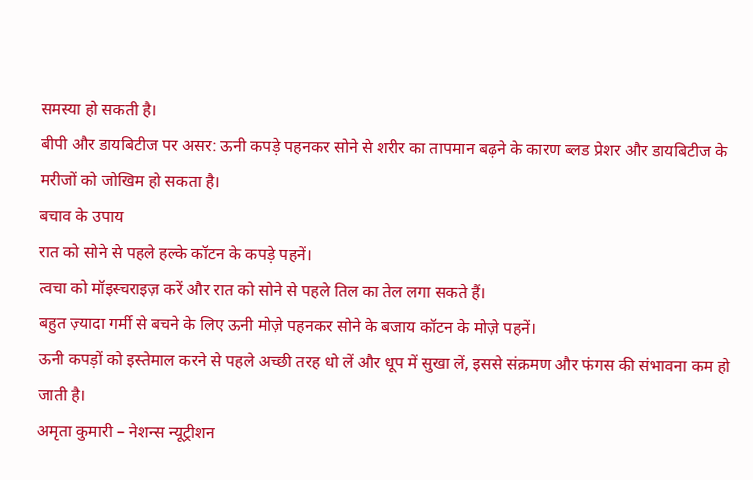समस्या हो सकती है।
बीपी और डायबिटीज पर असर: ऊनी कपड़े पहनकर सोने से शरीर का तापमान बढ़ने के कारण ब्लड प्रेशर और डायबिटीज के मरीजों को जोखिम हो सकता है।
बचाव के उपाय
रात को सोने से पहले हल्के कॉटन के कपड़े पहनें।
त्वचा को मॉइस्चराइज़ करें और रात को सोने से पहले तिल का तेल लगा सकते हैं।
बहुत ज़्यादा गर्मी से बचने के लिए ऊनी मोज़े पहनकर सोने के बजाय कॉटन के मोज़े पहनें।
ऊनी कपड़ों को इस्तेमाल करने से पहले अच्छी तरह धो लें और धूप में सुखा लें, इससे संक्रमण और फंगस की संभावना कम हो जाती है।
अमृता कुमारी – नेशन्स न्यूट्रीशन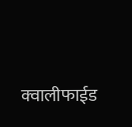क्वालीफाईड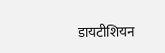डायटीशियन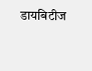डायबिटीज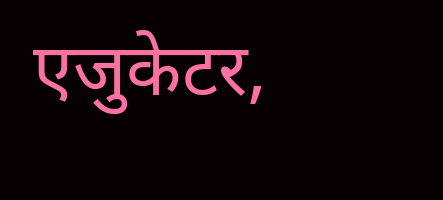एजुकेटर,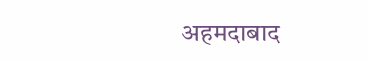अहमदाबाद